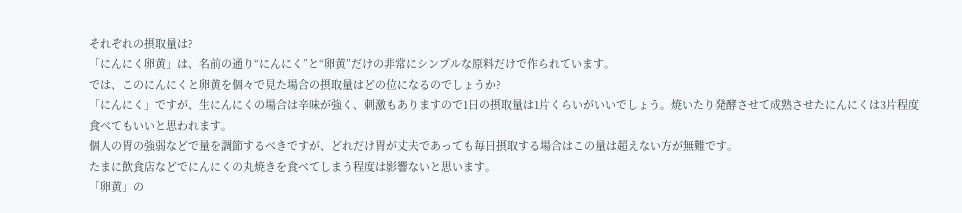それぞれの摂取量は?
「にんにく卵黄」は、名前の通り“にんにく”と“卵黄”だけの非常にシンプルな原料だけで作られています。
では、このにんにくと卵黄を個々で見た場合の摂取量はどの位になるのでしょうか?
「にんにく」ですが、生にんにくの場合は辛味が強く、刺激もありますので1日の摂取量は1片くらいがいいでしょう。焼いたり発酵させて成熟させたにんにくは3片程度食べてもいいと思われます。
個人の胃の強弱などで量を調節するべきですが、どれだけ胃が丈夫であっても毎日摂取する場合はこの量は超えない方が無難です。
たまに飲食店などでにんにくの丸焼きを食べてしまう程度は影響ないと思います。
「卵黄」の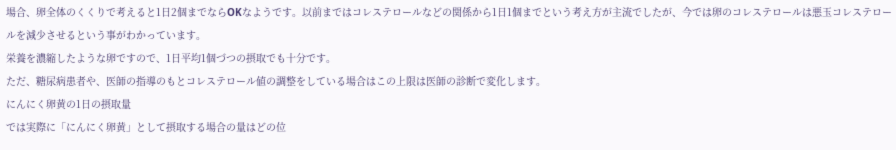場合、卵全体のくくりで考えると1日2個までならOKなようです。以前まではコレステロールなどの関係から1日1個までという考え方が主流でしたが、今では卵のコレステロールは悪玉コレステロールを減少させるという事がわかっています。
栄養を濃縮したような卵ですので、1日平均1個づつの摂取でも十分です。
ただ、糖尿病患者や、医師の指導のもとコレステロール値の調整をしている場合はこの上限は医師の診断で変化します。
にんにく卵黄の1日の摂取量
では実際に「にんにく卵黄」として摂取する場合の量はどの位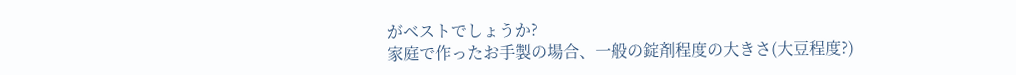がベストでしょうか?
家庭で作ったお手製の場合、一般の錠剤程度の大きさ(大豆程度?)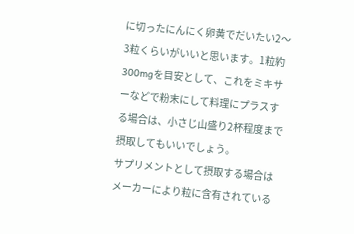に切ったにんにく卵黄でだいたい2〜3粒くらいがいいと思います。1粒約300mgを目安として、これをミキサーなどで粉末にして料理にプラスする場合は、小さじ山盛り2杯程度まで摂取してもいいでしょう。
サプリメントとして摂取する場合はメーカーにより粒に含有されている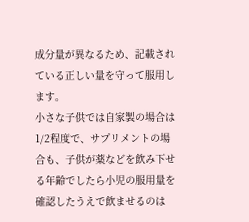成分量が異なるため、記載されている正しい量を守って服用します。
小さな子供では自家製の場合は1/2程度で、サプリメントの場合も、子供が薬などを飲み下せる年齢でしたら小児の服用量を確認したうえで飲ませるのは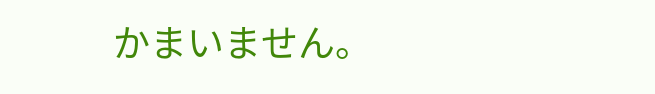かまいません。